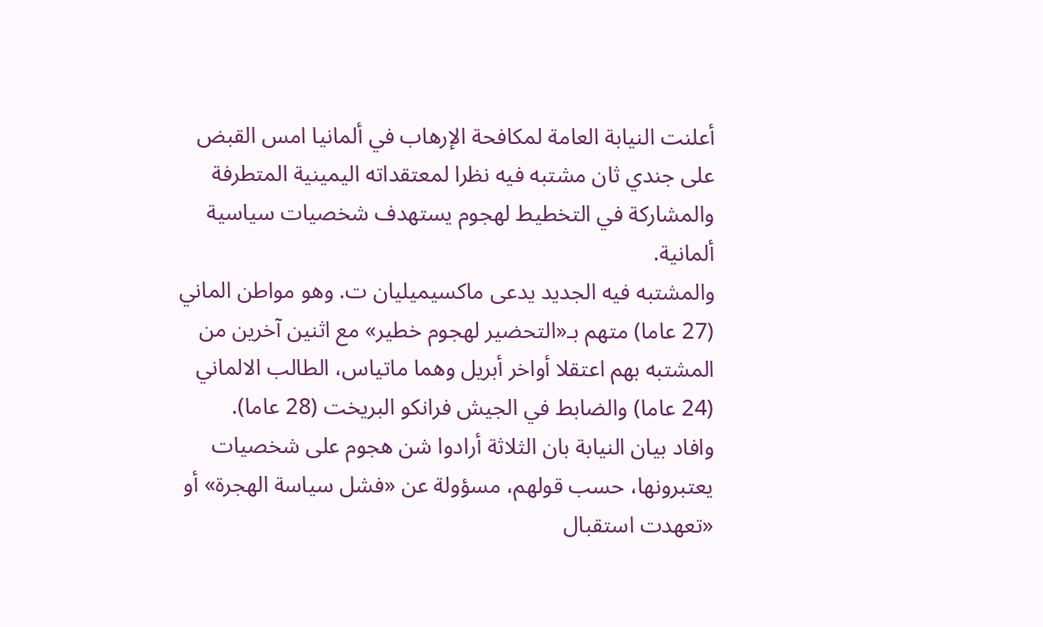أعلنت النيابة العامة لمكافحة الإرهاب في ألمانيا امس القبض على جندي ثان مشتبه فيه نظرا لمعتقداته اليمينية المتطرفة والمشاركة في التخطيط لهجوم يستهدف شخصيات سياسية ألمانية.
والمشتبه فيه الجديد يدعى ماكسيميليان ت. وهو مواطن الماني (27 عاما) متهم بـ«التحضير لهجوم خطير» مع اثنين آخرين من المشتبه بهم اعتقلا أواخر أبريل وهما ماتياس، الطالب الالماني (24 عاما) والضابط في الجيش فرانكو البريخت (28 عاما).
وافاد بيان النيابة بان الثلاثة أرادوا شن هجوم على شخصيات يعتبرونها، حسب قولهم، مسؤولة عن «فشل سياسة الهجرة» أو «تعهدت استقبال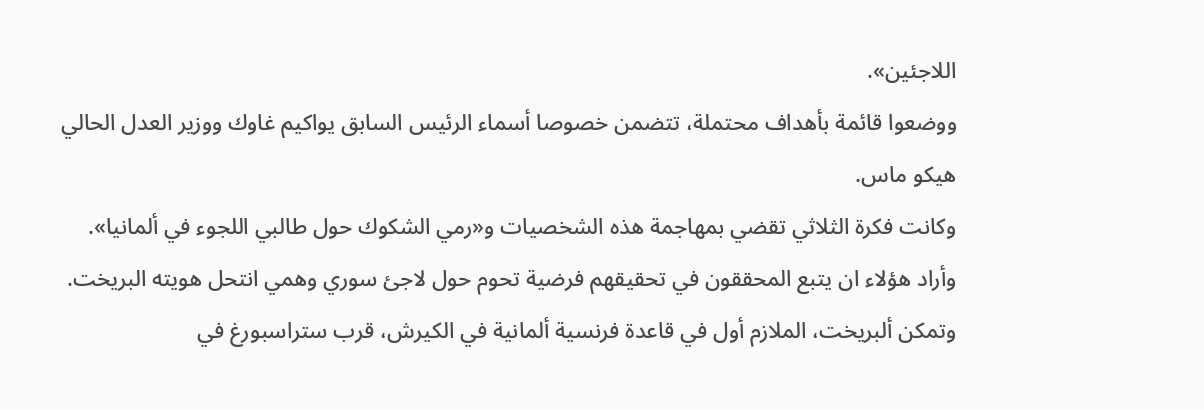اللاجئين».
ووضعوا قائمة بأهداف محتملة، تتضمن خصوصا أسماء الرئيس السابق يواكيم غاوك ووزير العدل الحالي هيكو ماس.
وكانت فكرة الثلاثي تقضي بمهاجمة هذه الشخصيات و«رمي الشكوك حول طالبي اللجوء في ألمانيا».
وأراد هؤلاء ان يتبع المحققون في تحقيقهم فرضية تحوم حول لاجئ سوري وهمي انتحل هويته البريخت.
وتمكن ألبريخت، الملازم أول في قاعدة فرنسية ألمانية في الكيرش، قرب ستراسبورغ في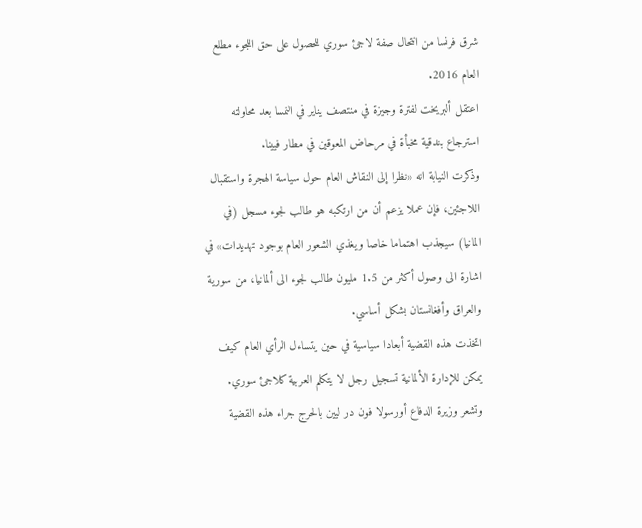شرق فرنسا من انتحال صفة لاجئ سوري للحصول على حق اللجوء مطلع العام 2016.
اعتقل ألبريخت لفترة وجيزة في منتصف يناير في النمسا بعد محاولته استرجاع بندقية مخبأة في مرحاض المعوقين في مطار فيينا.
وذكرت النيابة انه «نظرا إلى النقاش العام حول سياسة الهجرة واستقبال اللاجئين، فإن عملا يزعم أن من ارتكبه هو طالب لجوء مسجل (في المانيا) سيجذب اهتماما خاصا ويغذي الشعور العام بوجود تهديدات» في اشارة الى وصول أكثر من 1.5 مليون طالب لجوء الى ألمانيا، من سورية والعراق وأفغانستان بشكل أساسي.
اتخذت هذه القضية أبعادا سياسية في حين يتساءل الرأي العام كيف يمكن للإدارة الألمانية تسجيل رجل لا يتكلم العربية كلاجئ سوري.
وتشعر وزيرة الدفاع أورسولا فون در ليين بالحرج جراء هذه القضية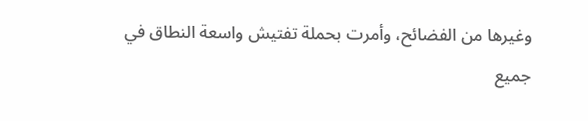وغيرها من الفضائح، وأمرت بحملة تفتيش واسعة النطاق في جميع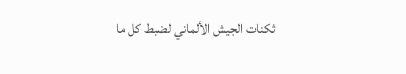ثكنات الجيش الألماني لضبط كل ما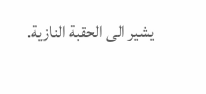يشير الى الحقبة النازية.